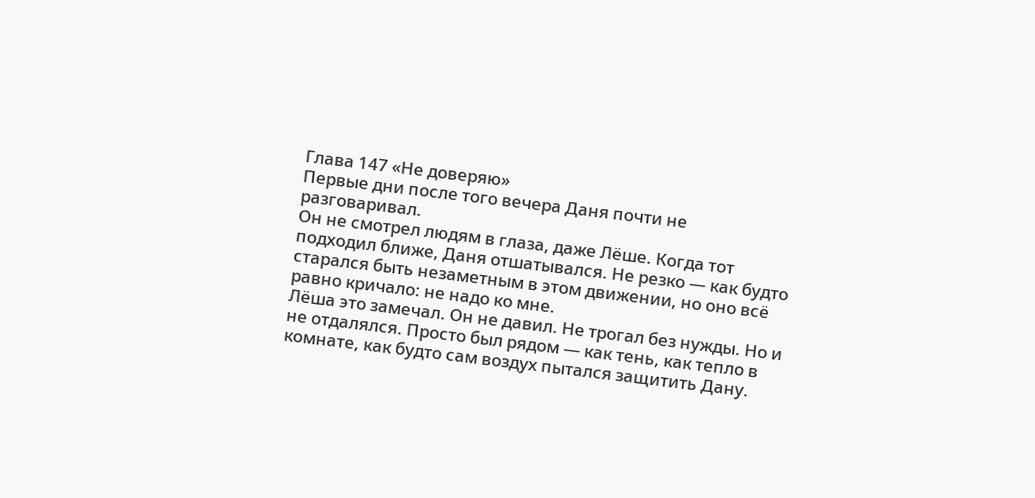Глава 147 «Не доверяю»
Первые дни после того вечера Даня почти не разговаривал.
Он не смотрел людям в глаза, даже Лёше. Когда тот подходил ближе, Даня отшатывался. Не резко — как будто старался быть незаметным в этом движении, но оно всё равно кричало: не надо ко мне.
Лёша это замечал. Он не давил. Не трогал без нужды. Но и не отдалялся. Просто был рядом — как тень, как тепло в комнате, как будто сам воздух пытался защитить Дану.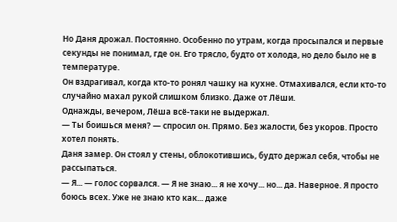Но Даня дрожал. Постоянно. Особенно по утрам, когда просыпался и первые секунды не понимал, где он. Его трясло, будто от холода, но дело было не в температуре.
Он вздрагивал, когда кто-то ронял чашку на кухне. Отмахивался, если кто-то случайно махал рукой слишком близко. Даже от Лёши.
Однажды, вечером, Лёша всё-таки не выдержал.
— Ты боишься меня? — спросил он. Прямо. Без жалости, без укоров. Просто хотел понять.
Даня замер. Он стоял у стены, облокотившись, будто держал себя, чтобы не рассыпаться.
— Я... — голос сорвался. — Я не знаю... я не хочу... но... да. Наверное. Я просто боюсь всех. Уже не знаю кто как... даже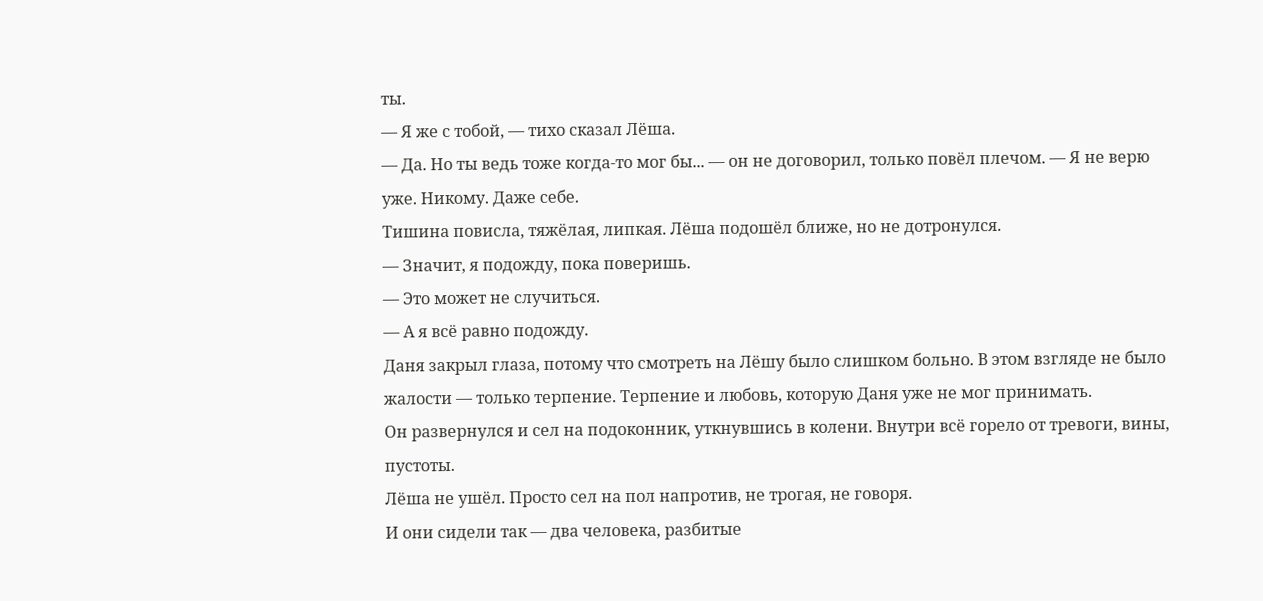ты.
— Я же с тобой, — тихо сказал Лёша.
— Да. Но ты ведь тоже когда-то мог бы... — он не договорил, только повёл плечом. — Я не верю уже. Никому. Даже себе.
Тишина повисла, тяжёлая, липкая. Лёша подошёл ближе, но не дотронулся.
— Значит, я подожду, пока поверишь.
— Это может не случиться.
— А я всё равно подожду.
Даня закрыл глаза, потому что смотреть на Лёшу было слишком больно. В этом взгляде не было жалости — только терпение. Терпение и любовь, которую Даня уже не мог принимать.
Он развернулся и сел на подоконник, уткнувшись в колени. Внутри всё горело от тревоги, вины, пустоты.
Лёша не ушёл. Просто сел на пол напротив, не трогая, не говоря.
И они сидели так — два человека, разбитые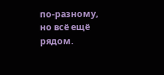по-разному, но всё ещё рядом.